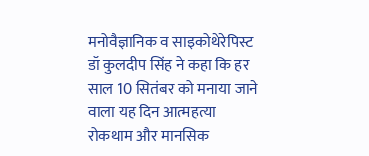मनोवैज्ञानिक व साइकोथेरेपिस्ट डॉ कुलदीप सिंह ने कहा कि हर साल 10 सितंबर को मनाया जाने वाला यह दिन आत्महत्या रोकथाम और मानसिक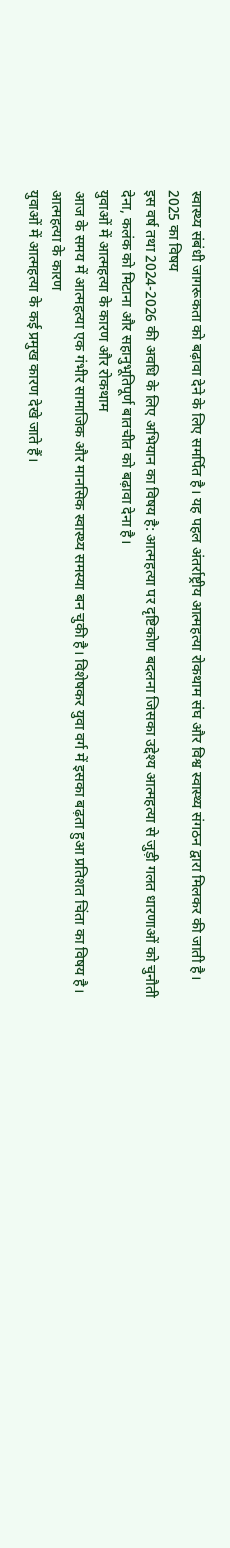स्वास्थ्य संबंधी जागरूकता को बढ़ावा देने के लिए समर्पित है। यह पहल अंतर्राष्ट्रीय आत्महत्या रोकथाम संघ और विश्व स्वास्थ्य संगठन द्वारा मिलकर की जाती है।
2025 का विषय
इस वर्ष तथा 2024-2026 की अवधि के लिए अभियान का विषय है: आत्महत्या पर दृष्टिकोण बदलना जिसका उद्देश्य आत्महत्या से जुड़ी गलत धारणाओं को चुनौती देना, कलंक को मिटाना और सहानुभूतिपूर्ण बातचीत को बढ़ावा देना है।
युवाओं में आत्महत्या के कारण और रोकथाम
आज के समय में आत्महत्या एक गंभीर सामाजिक और मानसिक स्वास्थ्य समस्या बन चुकी है। विशेषकर युवा वर्ग में इसका बढ़ता हुआ प्रतिशत चिंता का विषय है।
आत्महत्या के कारण
युवाओं में आत्महत्या के कई प्रमुख कारण देखे जाते हैं।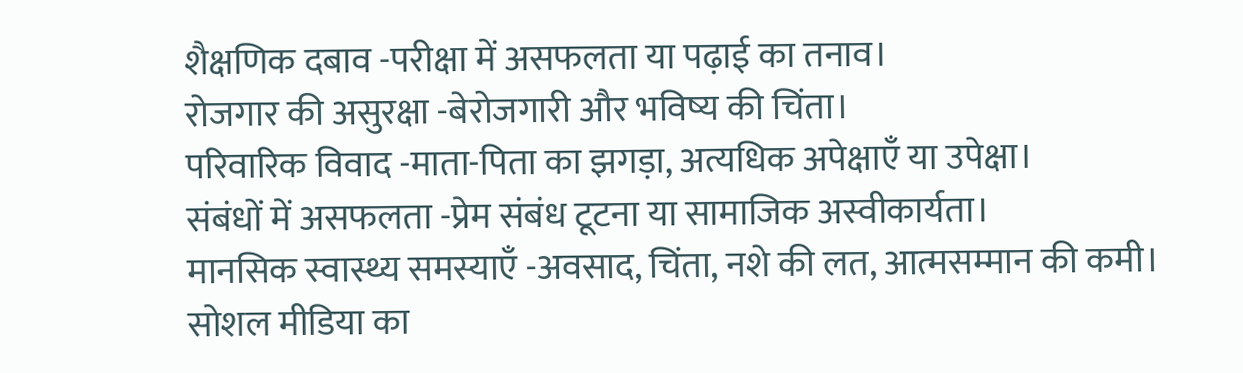शैक्षणिक दबाव -परीक्षा में असफलता या पढ़ाई का तनाव।
रोजगार की असुरक्षा -बेरोजगारी और भविष्य की चिंता।
परिवारिक विवाद -माता-पिता का झगड़ा, अत्यधिक अपेक्षाएँ या उपेक्षा।
संबंधों में असफलता -प्रेम संबंध टूटना या सामाजिक अस्वीकार्यता।
मानसिक स्वास्थ्य समस्याएँ -अवसाद, चिंता, नशे की लत, आत्मसम्मान की कमी।
सोशल मीडिया का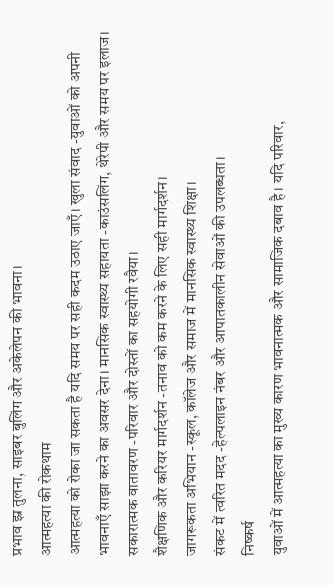प्रभाव झ्र तुलना, साइबर बुलिंग और अकेलेपन की भावना।
आत्महत्या की रोकथाम
आत्महत्या को रोका जा सकता है यदि समय पर सही कदम उठाए जाएँ। खुला संवाद -युवाओं को अपनी भावनाएँ साझा करने का अवसर देना। मानसिक स्वास्थ्य सहायता -काउंसलिंग, थेरेपी और समय पर इलाज। सकारात्मक वातावरण -परिवार और दोस्तों का सहयोगी रवैया।
शैक्षणिक और करियर मार्गदर्शन -तनाव को कम करने के लिए सही मार्गदर्शन।
जागरूकता अभियान -स्कूल, कॉलेज और समाज में मानसिक स्वास्थ्य शिक्षा।
संकट में त्वरित मदद -हेल्पलाइन नंबर और आपातकालीन सेवाओं की उपलब्धता।
निष्कर्ष
युवाओं में आत्महत्या का मुख्य कारण भावनात्मक और सामाजिक दबाव है। यदि परिवार,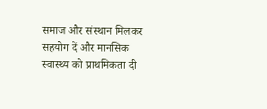समाज और संस्थान मिलकर सहयोग दें और मानसिक स्वास्थ्य को प्राथमिकता दी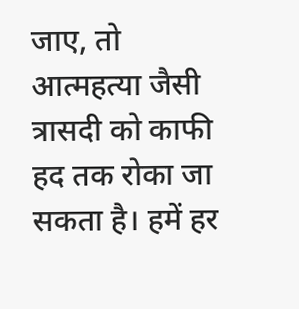जाए, तो आत्महत्या जैसी त्रासदी को काफी हद तक रोका जा सकता है। हमें हर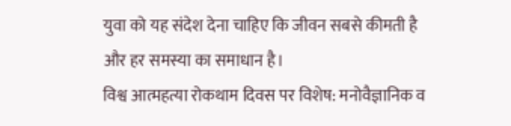युवा को यह संदेश देना चाहिए कि जीवन सबसे कीमती है और हर समस्या का समाधान है।
विश्व आत्महत्या रोकथाम दिवस पर विशेष: मनोवैज्ञानिक व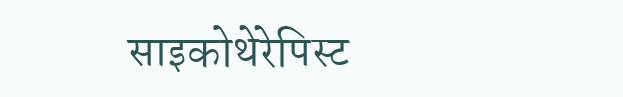साइकोथेरेपिस्ट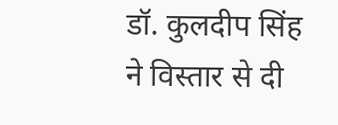डॉ. कुलदीप सिंह ने विस्तार से दी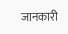जानकारी